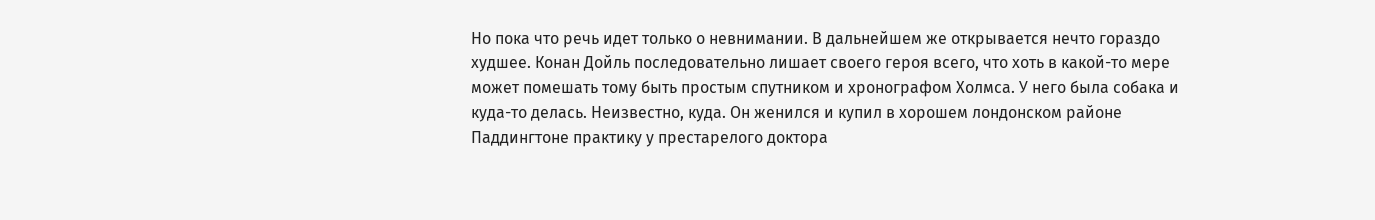Но пока что речь идет только о невнимании. В дальнейшем же открывается нечто гораздо худшее. Конан Дойль последовательно лишает своего героя всего, что хоть в какой-то мере может помешать тому быть простым спутником и хронографом Холмса. У него была собака и куда-то делась. Неизвестно, куда. Он женился и купил в хорошем лондонском районе Паддингтоне практику у престарелого доктора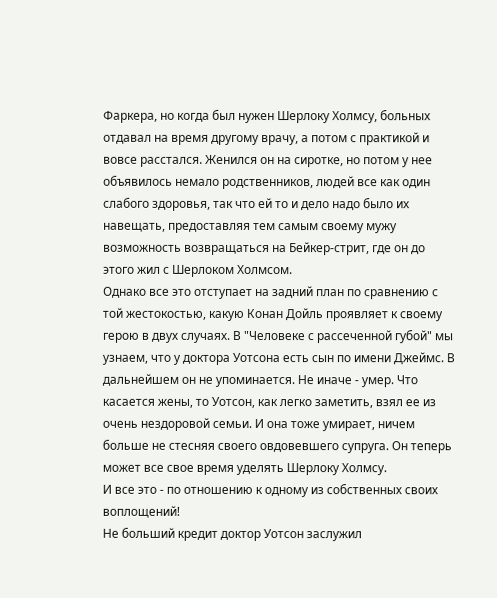Фаркера, но когда был нужен Шерлоку Холмсу, больных отдавал на время другому врачу, а потом с практикой и вовсе расстался. Женился он на сиротке, но потом у нее объявилось немало родственников, людей все как один слабого здоровья, так что ей то и дело надо было их навещать, предоставляя тем самым своему мужу возможность возвращаться на Бейкер-стрит, где он до этого жил с Шерлоком Холмсом.
Однако все это отступает на задний план по сравнению с той жестокостью, какую Конан Дойль проявляет к своему герою в двух случаях. В "Человеке с рассеченной губой" мы узнаем, что у доктора Уотсона есть сын по имени Джеймс. В дальнейшем он не упоминается. Не иначе - умер. Что касается жены, то Уотсон, как легко заметить, взял ее из очень нездоровой семьи. И она тоже умирает, ничем больше не стесняя своего овдовевшего супруга. Он теперь может все свое время уделять Шерлоку Холмсу.
И все это - по отношению к одному из собственных своих воплощений!
Не больший кредит доктор Уотсон заслужил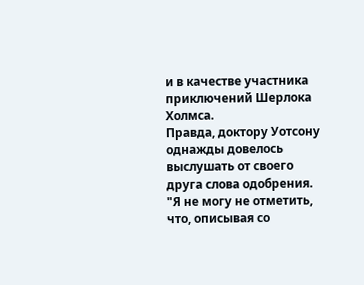и в качестве участника приключений Шерлока Холмса.
Правда, доктору Уотсону однажды довелось выслушать от своего друга слова одобрения.
"Я не могу не отметить, что, описывая со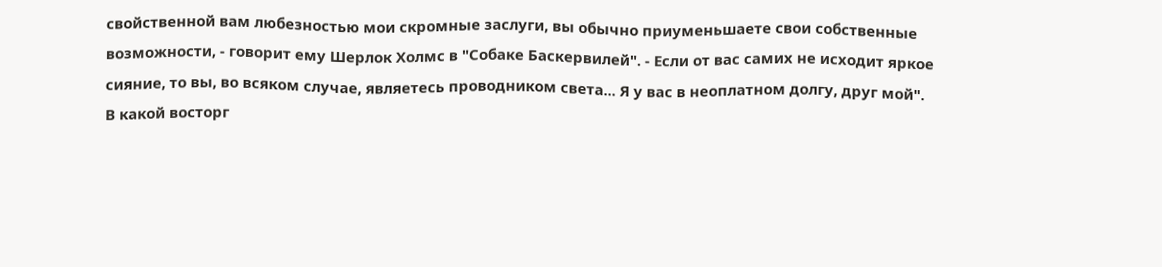свойственной вам любезностью мои скромные заслуги, вы обычно приуменьшаете свои собственные возможности, - говорит ему Шерлок Холмс в "Собаке Баскервилей". - Если от вас самих не исходит яркое сияние, то вы, во всяком случае, являетесь проводником света... Я у вас в неоплатном долгу, друг мой".
В какой восторг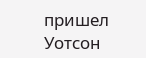пришел Уотсон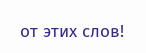от этих слов!